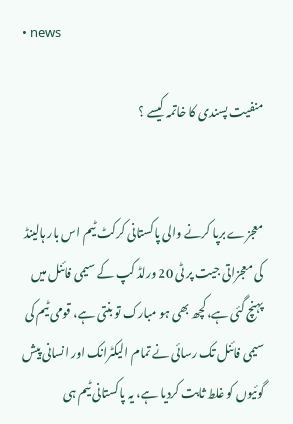• news

منفیت پسندی کا خاتمہ کیسے ؟


معجزے برپا کرنے والی پاکستانی کرکٹ ٹیم اس بار ہالینڈ کی معجزاتی جیت پر ٹی 20 ورلڈ کپ کے سیمی فائنل میں پہنچ گئی ہے،کچھ بھی ہو مبارک تو بنتی ہے، قومی ٹیم کی سیمی فائنل تک رسائی نے تمام الیکٹرانک اور انسانی پیش گوئیوں کو غلط ثابت کردیا ہے، یہ پاکستانی ٹیم ہی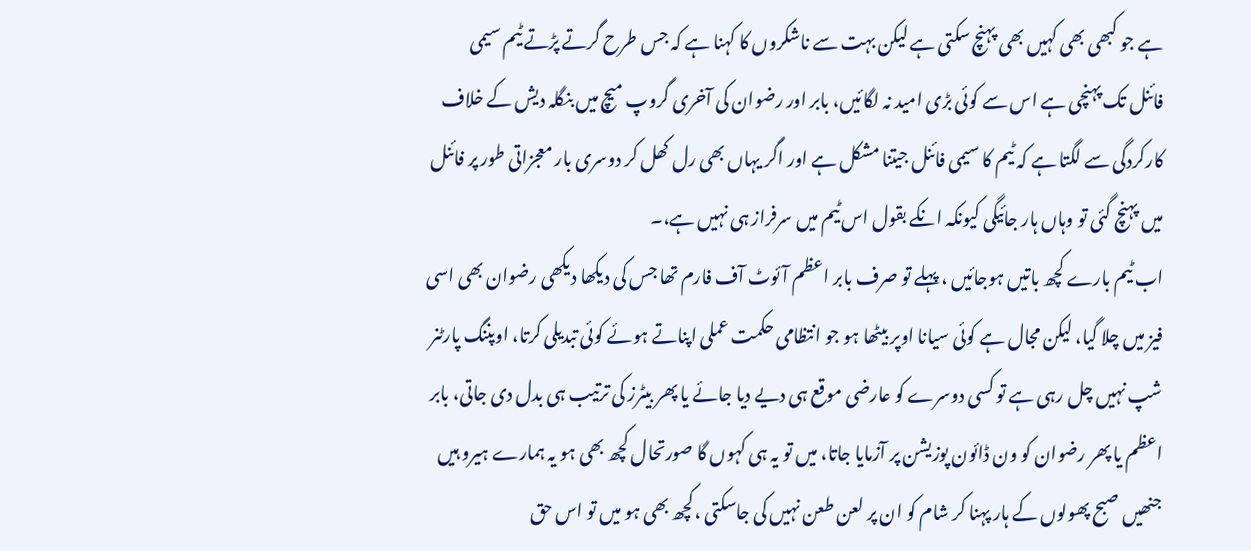ہے جو کبھی بھی کہیں بھی پہنچ سکتی ہے لیکن بہت سے ناشکروں کا کہنا ہے کہ جس طرح گرتے پڑتے ٹیم سیمی فائنل تک پہنچی ہے اس سے کوئی بڑی امید نہ لگائیں، بابر اور رضوان کی آخری گروپ میچ میں بنگلہ دیش کے خلاف کارکردگی سے لگتا ہے کہ ٹیم کا سیمی فائنل جیتنا مشکل ہے اور اگر یہاں بھی رل کھل کر دوسری بار معجزاتی طور پر فائنل میں پہنچ گئی تو وہاں ہار جائیگی کیونکہ انکے بقول اس ٹیم میں سرفراز ہی نہیں ہے،۔
اب ٹیم بارے کچھ باتیں ہوجائیں ، پہلے تو صرف بابر اعظم آئوٹ آف فارم تھا جس کی دیکھا دیکھی رضوان بھی اسی فیز میں چلا گیا، لیکن مجال ہے کوئی سیانا اوپر بیٹھا ہو جو انتظامی حکمت عملی اپناتے ہوئے کوئی تبدیلی کرتا، اوپننگ پارٹنر شپ نہیں چل رہی ہے تو کسی دوسرے کو عارضی موقع ہی دیے دیا جائے یا پھر بیٹرز کی ترتیب ہی بدل دی جاتی، بابر اعظم یا پھر رضوان کو ون ڈائون پوزیشن پر آزمایا جاتا، میں تو یہ ہی کہوں گا صورتحال کچھ بھی ہو یہ ہمارے ہیرو ہیں جنھیں صبح پھولوں کے ہار پہنا کر شام کو ان پر لعن طعن نہیں کی جاسکتی ،کچھ بھی ہو میں تو اس حق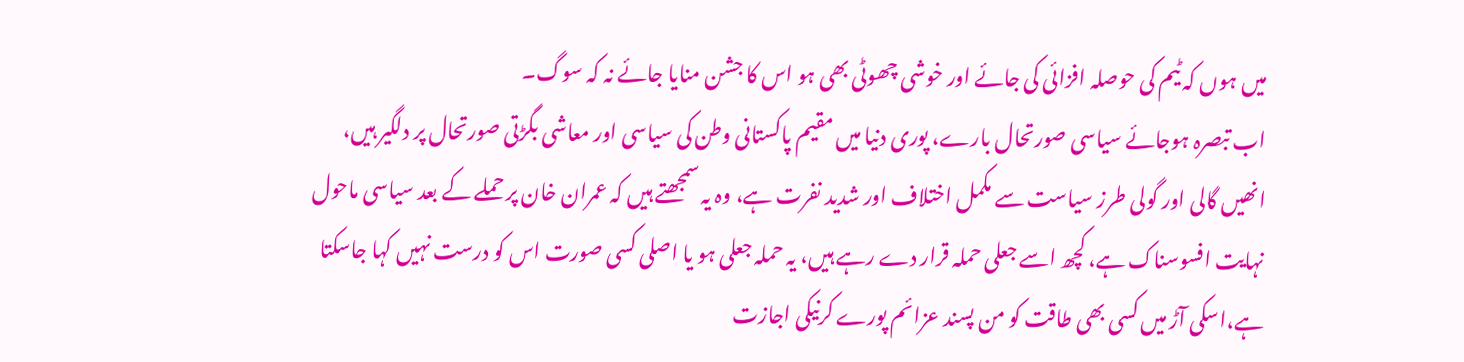میں ہوں کہ ٹیم کی حوصلہ افزائی کی جائے اور خوشی چھوٹی بھی ہو اس کا جشن منایا جائے نہ کہ سوگ۔
اب تبصرہ ہوجائے سیاسی صورتحال بارے، پوری دنیا میں مقیم پاکستانی وطن کی سیاسی اور معاشی بگڑتی صورتحال پر دلگیر ہیں، انھیں گالی اور گولی طرز سیاست سے مکمل اختلاف اور شدید نفرت ہے، وہ یہ سمجھتے ہیں کہ عمران خان پر حملے کے بعد سیاسی ماحول نہایت افسوسناک ہے، کچھ اسے جعلی حملہ قرار دے رہے ہیں، یہ حملہ جعلی ہو یا اصلی کسی صورت اس کو درست نہیں کہا جاسکتا ہے،اسکی آڑ میں کسی بھی طاقت کو من پسند عزائم پورے کرنیکی اجازت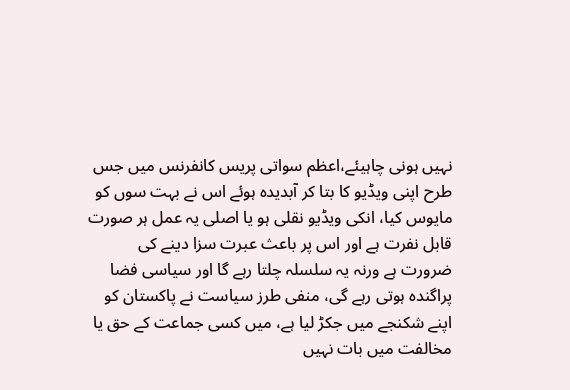نہیں ہونی چاہیئے،اعظم سواتی پریس کانفرنس میں جس طرح اپنی ویڈیو کا بتا کر آبدیدہ ہوئے اس نے بہت سوں کو مایوس کیا، انکی ویڈیو نقلی ہو یا اصلی یہ عمل ہر صورت قابل نفرت ہے اور اس پر باعث عبرت سزا دینے کی ضرورت ہے ورنہ یہ سلسلہ چلتا رہے گا اور سیاسی فضا پراگندہ ہوتی رہے گی، منفی طرز سیاست نے پاکستان کو اپنے شکنجے میں جکڑ لیا ہے، میں کسی جماعت کے حق یا مخالفت میں بات نہیں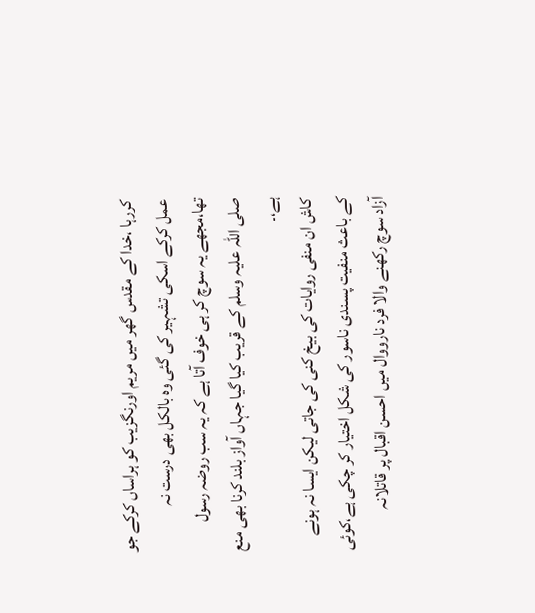کررہا ،خدا کے مقدس گھر میں مریم اورنگزیب کو ہراساں کرکے جو عمل کرکے اسکی تشہیر کی گئی وہ بالکل بھی درست نہ تھا،مجھے یہ سوچ کر ہی خوف آتا ہے کہ یہ سب روضہ رسول صلی اللہ علیہ وسلم کے قریب کیا گیا جہاں آواز بلند کرنا بھی منع ہے،۔
کاش ان منفی روایات کی بیخ کنی کی جاتی لیکن ایسا نہ ہونے کے باعث منفیت پسندی ناسور کی شکل اختیار کر چکی ہے،کوئی آزاد سوچ رکھنے والا فرد نارووال میں احسن اقبال پر قاتلانہ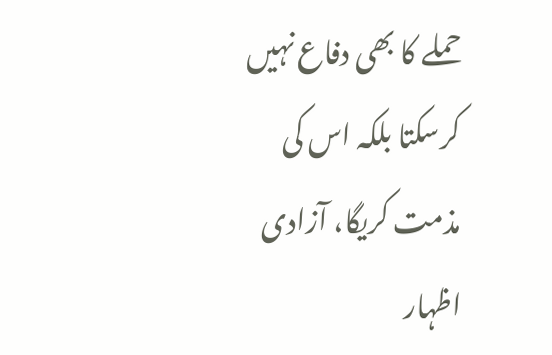حملے کا بھی دفاع نہیں کرسکتا بلکہ اس کی مذمت کریگا، آزادی اظہار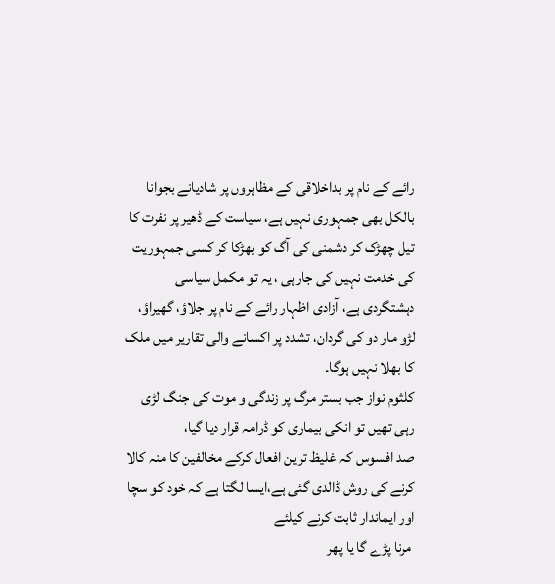رائے کے نام پر بداخلاقی کے مظاہروں پر شادیانے بجوانا بالکل بھی جمہوری نہیں ہے، سیاست کے ڈھیر پر نفرت کا تیل چھڑک کر دشمنی کی آگ کو بھڑکا کر کسی جمہوریت کی خدمت نہیں کی جارہی ، یہ تو مکمل سیاسی دہشتگردی ہے، آزادی اظہار رائے کے نام پر جلاؤ، گھیراؤ، لڑو مار دو کی گردان، تشدد پر اکسانے والی تقاریر میں ملک کا بھلا نہیں ہوگا۔
کلثوم نواز جب بستر مرگ پر زندگی و موت کی جنگ لڑی رہی تھیں تو انکی بیماری کو ڈرامہ قرار دیا گیا،
صد افسوس کہ غلیظ ترین افعال کرکے مخالفین کا منہ کالا کرنے کی روش ڈالدی گئی ہے،ایسا لگتا ہے کہ خود کو سچا اور ایماندار ثابت کرنے کیلئے
 مرنا پڑے گا یا پھر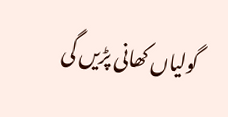گولیاں کھانی پڑیں گی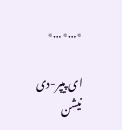٭…٭…٭

ای پیپر-دی نیشن